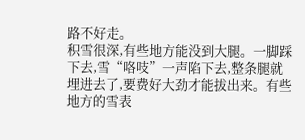路不好走。
积雪很深,有些地方能没到大腿。一脚踩下去,雪“咯吱”一声陷下去,整条腿就埋进去了,要费好大劲才能拔出来。有些地方的雪表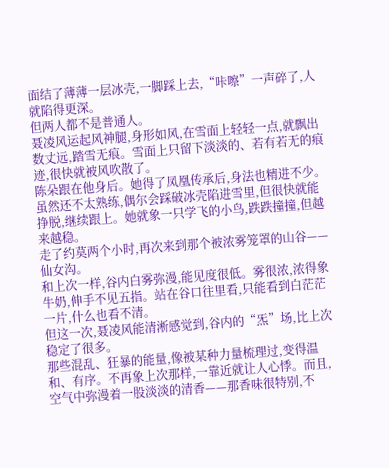面结了薄薄一层冰壳,一脚踩上去,“咔嚓”一声碎了,人就陷得更深。
但两人都不是普通人。
聂凌风运起风神腿,身形如风,在雪面上轻轻一点,就飘出数丈远,踏雪无痕。雪面上只留下淡淡的、若有若无的痕迹,很快就被风吹散了。
陈朵跟在他身后。她得了凤凰传承后,身法也精进不少。虽然还不太熟练,偶尔会踩破冰壳陷进雪里,但很快就能挣脱,继续跟上。她就象一只学飞的小鸟,跌跌撞撞,但越来越稳。
走了约莫两个小时,再次来到那个被浓雾笼罩的山谷——仙女沟。
和上次一样,谷内白雾弥漫,能见度很低。雾很浓,浓得象牛奶,伸手不见五指。站在谷口往里看,只能看到白茫茫一片,什么也看不清。
但这一次,聂凌风能清淅感觉到,谷内的“炁”场,比上次稳定了很多。
那些混乱、狂暴的能量,像被某种力量梳理过,变得温和、有序。不再象上次那样,一靠近就让人心悸。而且,空气中弥漫着一股淡淡的清香——那香味很特别,不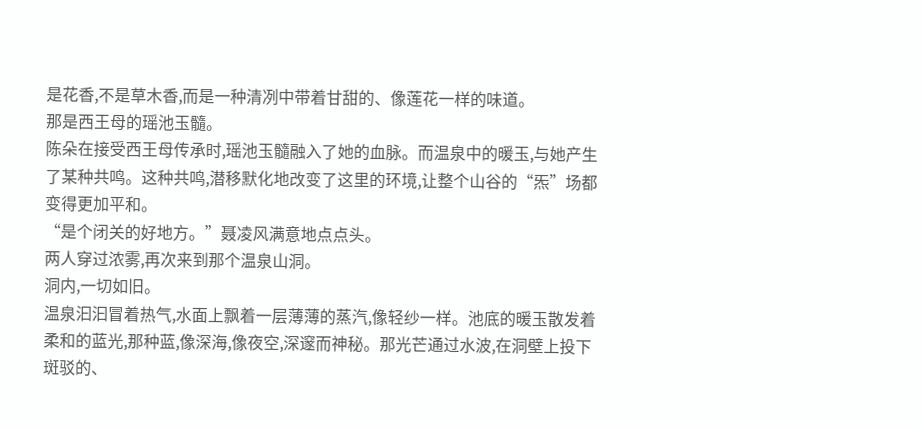是花香,不是草木香,而是一种清冽中带着甘甜的、像莲花一样的味道。
那是西王母的瑶池玉髓。
陈朵在接受西王母传承时,瑶池玉髓融入了她的血脉。而温泉中的暖玉,与她产生了某种共鸣。这种共鸣,潜移默化地改变了这里的环境,让整个山谷的“炁”场都变得更加平和。
“是个闭关的好地方。”聂凌风满意地点点头。
两人穿过浓雾,再次来到那个温泉山洞。
洞内,一切如旧。
温泉汩汩冒着热气,水面上飘着一层薄薄的蒸汽,像轻纱一样。池底的暖玉散发着柔和的蓝光,那种蓝,像深海,像夜空,深邃而神秘。那光芒通过水波,在洞壁上投下斑驳的、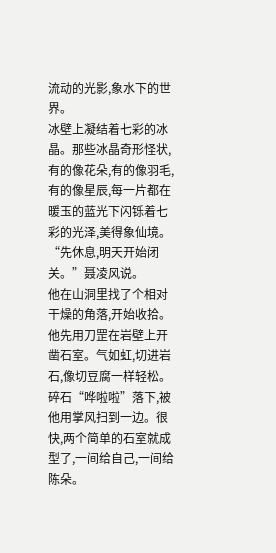流动的光影,象水下的世界。
冰壁上凝结着七彩的冰晶。那些冰晶奇形怪状,有的像花朵,有的像羽毛,有的像星辰,每一片都在暖玉的蓝光下闪铄着七彩的光泽,美得象仙境。
“先休息,明天开始闭关。”聂凌风说。
他在山洞里找了个相对干燥的角落,开始收拾。
他先用刀罡在岩壁上开凿石室。气如虹,切进岩石,像切豆腐一样轻松。碎石“哗啦啦”落下,被他用掌风扫到一边。很快,两个简单的石室就成型了,一间给自己,一间给陈朵。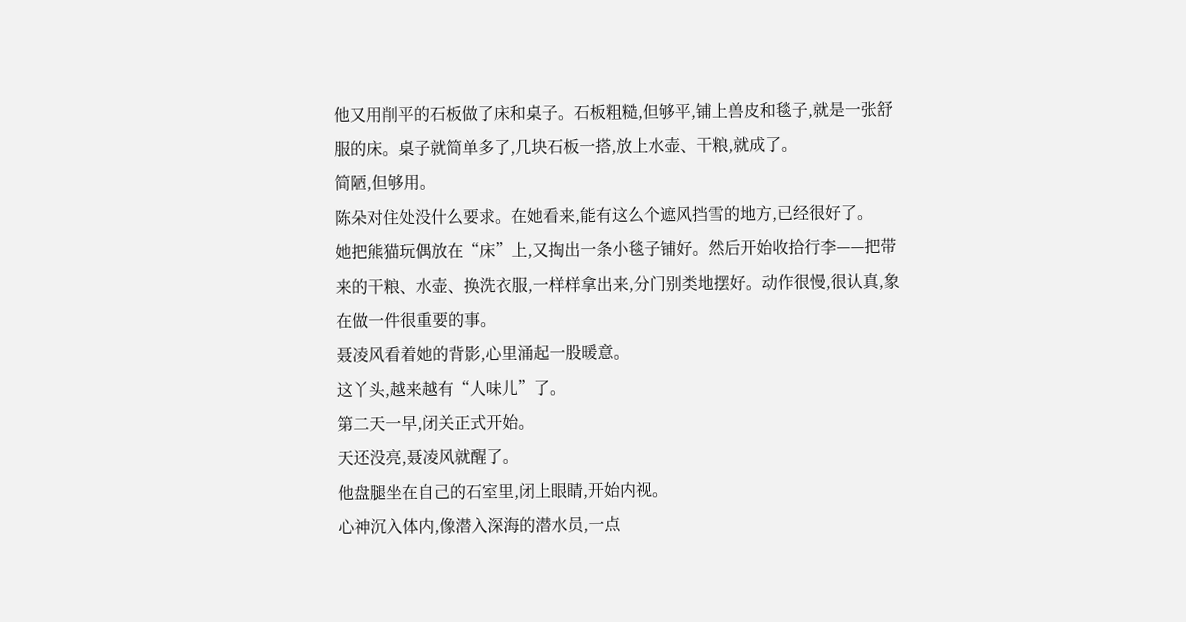他又用削平的石板做了床和桌子。石板粗糙,但够平,铺上兽皮和毯子,就是一张舒服的床。桌子就简单多了,几块石板一搭,放上水壶、干粮,就成了。
简陋,但够用。
陈朵对住处没什么要求。在她看来,能有这么个遮风挡雪的地方,已经很好了。
她把熊猫玩偶放在“床”上,又掏出一条小毯子铺好。然后开始收拾行李——把带来的干粮、水壶、换洗衣服,一样样拿出来,分门别类地摆好。动作很慢,很认真,象在做一件很重要的事。
聂凌风看着她的背影,心里涌起一股暖意。
这丫头,越来越有“人味儿”了。
第二天一早,闭关正式开始。
天还没亮,聂凌风就醒了。
他盘腿坐在自己的石室里,闭上眼睛,开始内视。
心神沉入体内,像潜入深海的潜水员,一点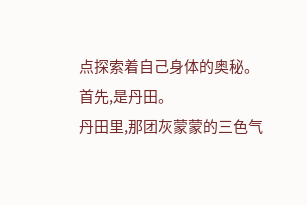点探索着自己身体的奥秘。
首先,是丹田。
丹田里,那团灰蒙蒙的三色气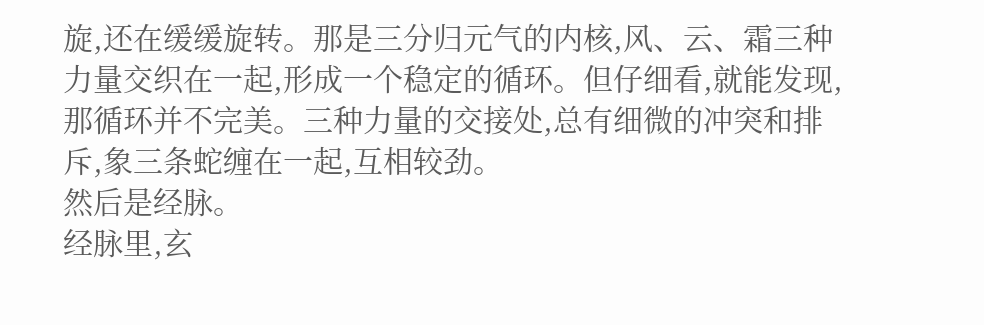旋,还在缓缓旋转。那是三分归元气的内核,风、云、霜三种力量交织在一起,形成一个稳定的循环。但仔细看,就能发现,那循环并不完美。三种力量的交接处,总有细微的冲突和排斥,象三条蛇缠在一起,互相较劲。
然后是经脉。
经脉里,玄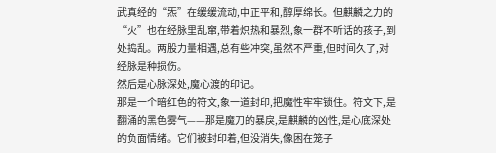武真经的“炁”在缓缓流动,中正平和,醇厚绵长。但麒麟之力的“火”也在经脉里乱窜,带着炽热和暴烈,象一群不听话的孩子,到处捣乱。两股力量相遇,总有些冲突,虽然不严重,但时间久了,对经脉是种损伤。
然后是心脉深处,魔心渡的印记。
那是一个暗红色的符文,象一道封印,把魔性牢牢锁住。符文下,是翻涌的黑色雾气——那是魔刀的暴戾,是麒麟的凶性,是心底深处的负面情绪。它们被封印着,但没消失,像困在笼子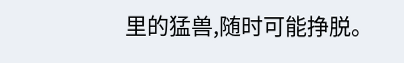里的猛兽,随时可能挣脱。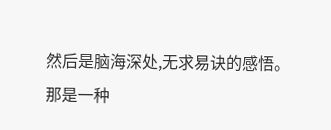然后是脑海深处,无求易诀的感悟。
那是一种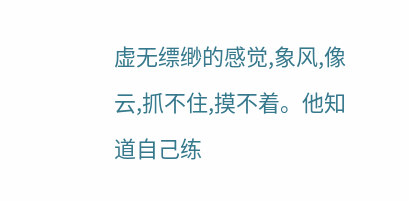虚无缥缈的感觉,象风,像云,抓不住,摸不着。他知道自己练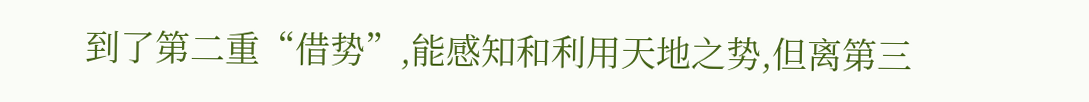到了第二重“借势”,能感知和利用天地之势,但离第三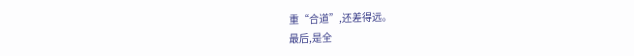重“合道”,还差得远。
最后,是全